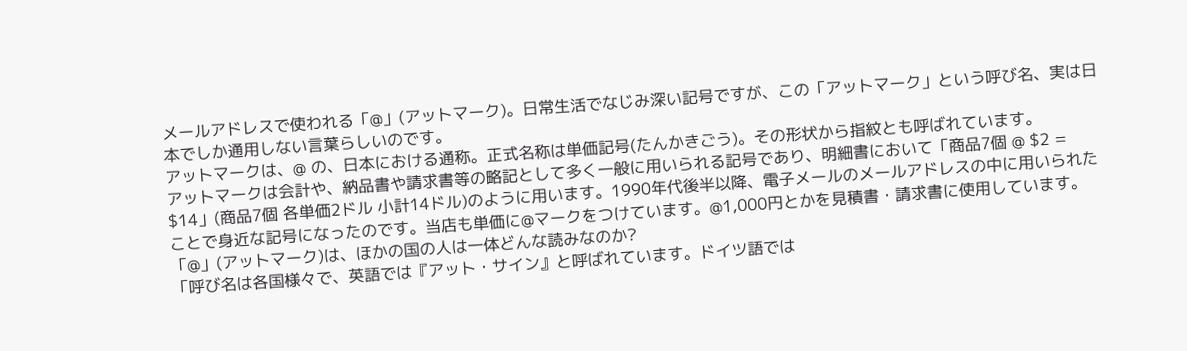メールアドレスで使われる「@」(アットマーク)。日常生活でなじみ深い記号ですが、この「アットマーク」という呼び名、実は日本でしか通用しない言葉らしいのです。
アットマークは、@ の、日本における通称。正式名称は単価記号(たんかきごう)。その形状から指紋とも呼ばれています。
アットマークは会計や、納品書や請求書等の略記として多く一般に用いられる記号であり、明細書において「商品7個 @ $2 = $14」(商品7個 各単価2ドル 小計14ドル)のように用います。1990年代後半以降、電子メールのメールアドレスの中に用いられたことで身近な記号になったのです。当店も単価に@マークをつけています。@1,000円とかを見積書・請求書に使用しています。
「@」(アットマーク)は、ほかの国の人は一体どんな読みなのか?
「呼び名は各国様々で、英語では『アット・サイン』と呼ばれています。ドイツ語では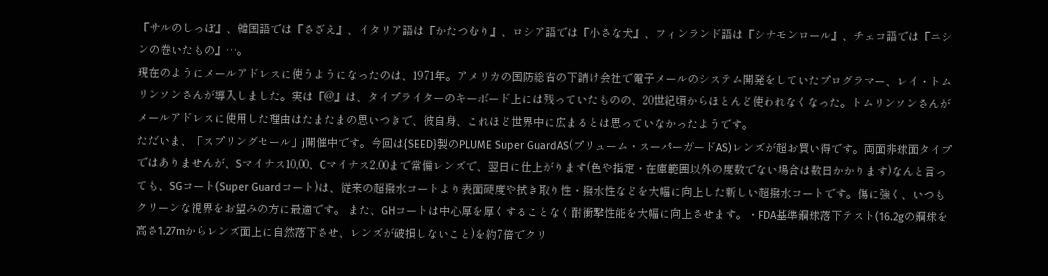『サルのしっぽ』、韓国語では『さざえ』、イタリア語は『かたつむり』、ロシア語では『小さな犬』、フィンランド語は『シナモンロール』、チェコ語では『ニシンの巻いたもの』…。
現在のようにメールアドレスに使うようになったのは、1971年。アメリカの国防総省の下請け会社で電子メールのシステム開発をしていたプログラマー、レイ・トムリンソンさんが導入しました。実は『@』は、タイプライターのキーボード上には残っていたものの、20世紀頃からほとんど使われなくなった。トムリンソンさんがメールアドレスに使用した理由はたまたまの思いつきで、彼自身、これほど世界中に広まるとは思っていなかったようです。
ただいま、「スプリングセール」j開催中です。今回は{SEED}製のPLUME Super GuardAS(プリューム・スーパーガードAS)レンズが超お買い得です。両面非球面タイプではありませんが、Sマイナス10,00、Cマイナス2.00まで常備レンズで、翌日に仕上がります(色や指定・在庫範囲以外の度数でない場合は数日かかります)なんと言っても、SGコート(Super Guardコート)は、従来の超撥水コートより表面硬度や拭き取り性・撥水性などを大幅に向上した新しい超撥水コートです。傷に強く、いつもクリーンな視界をお望みの方に最適です。 また、GHコートは中心厚を厚くすることなく耐衝撃性能を大幅に向上させます。・FDA基準鋼球落下テスト(16.2gの鋼球を高さ1.27mからレンズ面上に自然落下させ、レンズが破損しないこと)を約7倍でクリ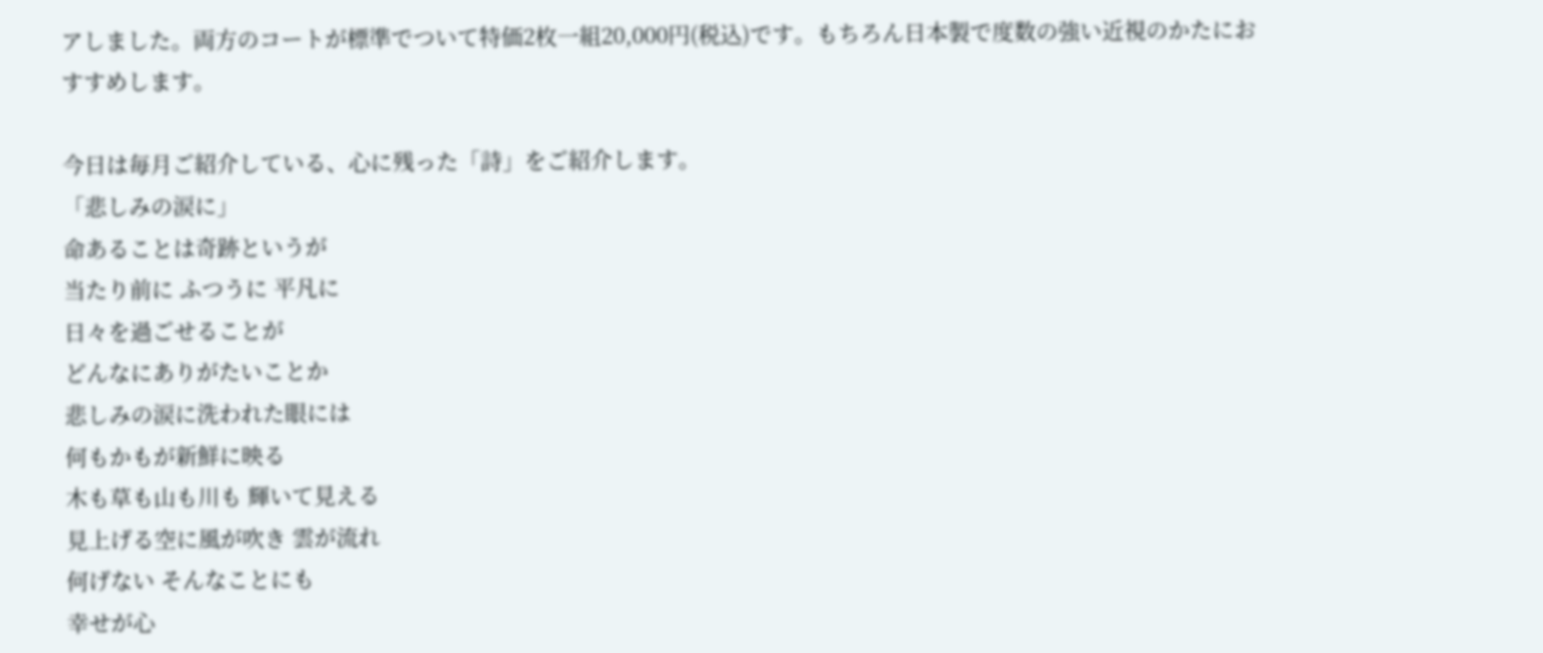アしました。両方のコートが標準でついて特価2枚一組20,000円(税込)です。もちろん日本製で度数の強い近視のかたにおすすめします。

今日は毎月ご紹介している、心に残った「詩」をご紹介します。
「悲しみの涙に」
命あることは奇跡というが
当たり前に ふつうに 平凡に
日々を過ごせることが
どんなにありがたいことか
悲しみの涙に洗われた眼には
何もかもが新鮮に映る
木も草も山も川も 輝いて見える
見上げる空に風が吹き 雲が流れ
何げない そんなことにも
幸せが心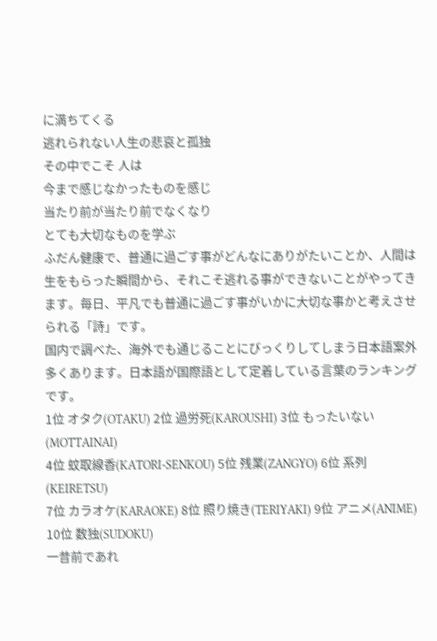に満ちてくる
逃れられない人生の悲哀と孤独
その中でこそ 人は
今まで感じなかったものを感じ
当たり前が当たり前でなくなり
とても大切なものを学ぶ
ふだん健康で、普通に過ごす事がどんなにありがたいことか、人間は生をもらった瞬間から、それこそ逃れる事ができないことがやってきます。毎日、平凡でも普通に過ごす事がいかに大切な事かと考えさせられる「詩」です。
国内で調べた、海外でも通じることにびっくりしてしまう日本語案外多くあります。日本語が国際語として定着している言葉のランキングです。
1位 オタク(OTAKU) 2位 過労死(KAROUSHI) 3位 もったいない(MOTTAINAI)
4位 蚊取線香(KATORI-SENKOU) 5位 残業(ZANGYO) 6位 系列(KEIRETSU)
7位 カラオケ(KARAOKE) 8位 照り焼き(TERIYAKI) 9位 アニメ(ANIME)
10位 数独(SUDOKU)
一昔前であれ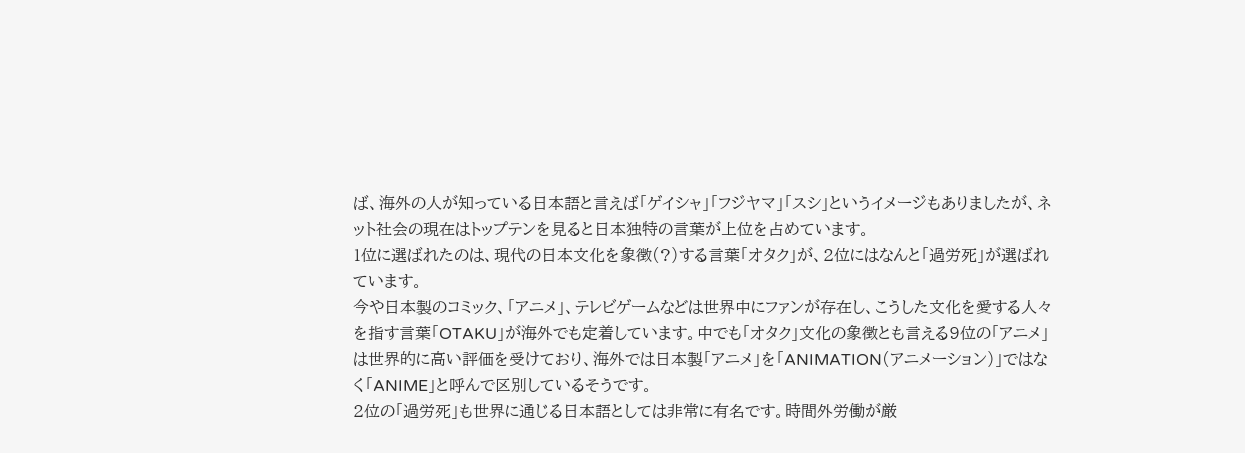ば、海外の人が知っている日本語と言えば「ゲイシャ」「フジヤマ」「スシ」というイメージもありましたが、ネット社会の現在はトップテンを見ると日本独特の言葉が上位を占めています。
1位に選ばれたのは、現代の日本文化を象徴(?)する言葉「オタク」が、2位にはなんと「過労死」が選ばれています。
今や日本製のコミック、「アニメ」、テレビゲームなどは世界中にファンが存在し、こうした文化を愛する人々を指す言葉「OTAKU」が海外でも定着しています。中でも「オタク」文化の象徴とも言える9位の「アニメ」は世界的に高い評価を受けており、海外では日本製「アニメ」を「ANIMATION(アニメーション)」ではなく「ANIME」と呼んで区別しているそうです。
2位の「過労死」も世界に通じる日本語としては非常に有名です。時間外労働が厳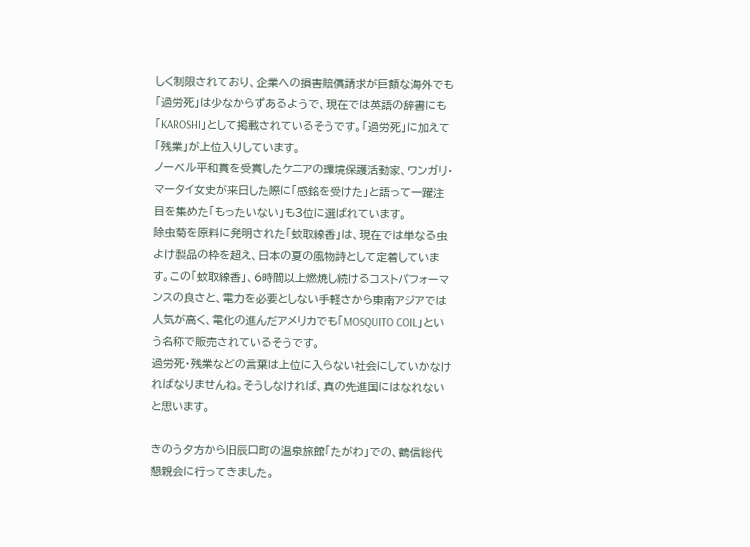しく制限されており、企業への損害賠償請求が巨額な海外でも「過労死」は少なからずあるようで、現在では英語の辞書にも「KAROSHI」として掲載されているそうです。「過労死」に加えて「残業」が上位入りしています。
ノーベル平和賞を受賞したケニアの環境保護活動家、ワンガリ・マータイ女史が来日した際に「感銘を受けた」と語って一躍注目を集めた「もったいない」も3位に選ばれています。
除虫菊を原料に発明された「蚊取線香」は、現在では単なる虫よけ製品の枠を超え、日本の夏の風物詩として定着しています。この「蚊取線香」、6時間以上燃焼し続けるコストパフォーマンスの良さと、電力を必要としない手軽さから東南アジアでは人気が高く、電化の進んだアメリカでも「MOSQUITO COIL」という名称で販売されているそうです。
過労死・残業などの言葉は上位に入らない社会にしていかなければなりませんね。そうしなければ、真の先進国にはなれないと思います。

きのう夕方から旧辰口町の温泉旅館「たがわ」での、鶴信総代懇親会に行ってきました。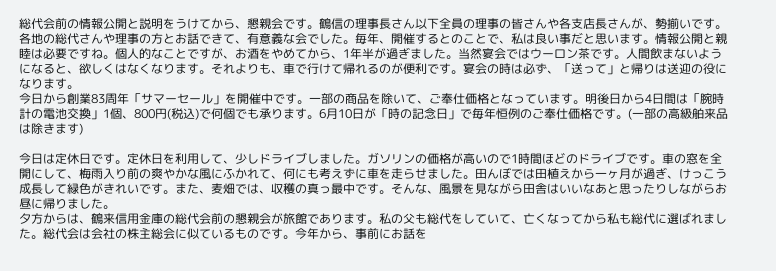総代会前の情報公開と説明をうけてから、懇親会です。鶴信の理事長さん以下全員の理事の皆さんや各支店長さんが、勢揃いです。
各地の総代さんや理事の方とお話できて、有意義な会でした。毎年、開催するとのことで、私は良い事だと思います。情報公開と親睦は必要ですね。個人的なことですが、お酒をやめてから、1年半が過ぎました。当然宴会ではウーロン茶です。人間飲まないようになると、欲しくはなくなります。それよりも、車で行けて帰れるのが便利です。宴会の時は必ず、「送って」と帰りは送迎の役になります。
今日から創業83周年「サマーセール」を開催中です。一部の商品を除いて、ご奉仕価格となっています。明後日から4日間は「腕時計の電池交換」1個、800円(税込)で何個でも承ります。6月10日が「時の記念日」で毎年恒例のご奉仕価格です。(一部の高級舶来品は除きます)

今日は定休日です。定休日を利用して、少しドライブしました。ガソリンの価格が高いので1時間ほどのドライブです。車の窓を全開にして、梅雨入り前の爽やかな風にふかれて、何にも考えずに車を走らせました。田んぼでは田植えから一ヶ月が過ぎ、けっこう成長して緑色がきれいです。また、麦畑では、収穫の真っ最中です。そんな、風景を見ながら田舎はいいなあと思ったりしながらお昼に帰りました。
夕方からは、鶴来信用金庫の総代会前の懇親会が旅館であります。私の父も総代をしていて、亡くなってから私も総代に選ばれました。総代会は会社の株主総会に似ているものです。今年から、事前にお話を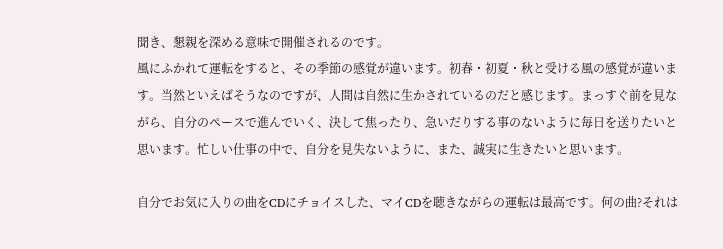聞き、懇親を深める意味で開催されるのです。
風にふかれて運転をすると、その季節の感覚が違います。初春・初夏・秋と受ける風の感覚が違います。当然といえばそうなのですが、人間は自然に生かされているのだと感じます。まっすぐ前を見ながら、自分のペースで進んでいく、決して焦ったり、急いだりする事のないように毎日を送りたいと思います。忙しい仕事の中で、自分を見失ないように、また、誠実に生きたいと思います。

自分でお気に入りの曲をCDにチョイスした、マイCDを聴きながらの運転は最高です。何の曲?それは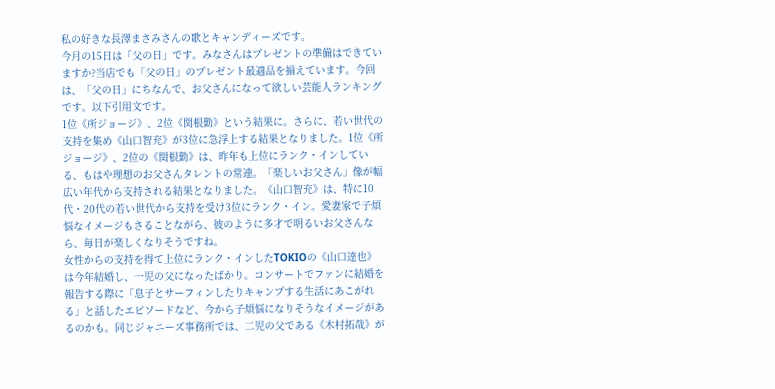私の好きな長澤まさみさんの歌とキャンディーズです。
今月の15日は「父の日」です。みなさんはプレゼントの準備はできていますか?当店でも「父の日」のプレゼント最適品を揃えています。今回は、「父の日」にちなんで、お父さんになって欲しい芸能人ランキングです。以下引用文です。
1位《所ジョージ》、2位《関根勤》という結果に。さらに、若い世代の支持を集め《山口智充》が3位に急浮上する結果となりました。1位《所ジョージ》、2位の《関根勤》は、昨年も上位にランク・インしている、もはや理想のお父さんタレントの常連。「楽しいお父さん」像が幅広い年代から支持される結果となりました。《山口智充》は、特に10代・20代の若い世代から支持を受け3位にランク・イン。愛妻家で子煩悩なイメージもさることながら、彼のように多才で明るいお父さんなら、毎日が楽しくなりそうですね。
女性からの支持を得て上位にランク・インしたTOKIOの《山口達也》は今年結婚し、一児の父になったばかり。コンサートでファンに結婚を報告する際に「息子とサーフィンしたりキャンプする生活にあこがれる」と話したエピソードなど、今から子煩悩になりそうなイメージがあるのかも。同じジャニーズ事務所では、二児の父である《木村拓哉》が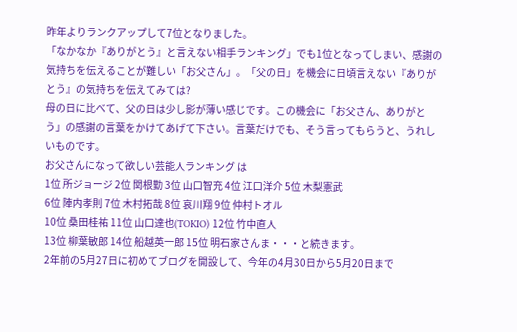昨年よりランクアップして7位となりました。
「なかなか『ありがとう』と言えない相手ランキング」でも1位となってしまい、感謝の気持ちを伝えることが難しい「お父さん」。「父の日」を機会に日頃言えない『ありがとう』の気持ちを伝えてみては?
母の日に比べて、父の日は少し影が薄い感じです。この機会に「お父さん、ありがとう」の感謝の言葉をかけてあげて下さい。言葉だけでも、そう言ってもらうと、うれしいものです。
お父さんになって欲しい芸能人ランキング は
1位 所ジョージ 2位 関根勤 3位 山口智充 4位 江口洋介 5位 木梨憲武
6位 陣内孝則 7位 木村拓哉 8位 哀川翔 9位 仲村トオル
10位 桑田桂祐 11位 山口達也(TOKIO) 12位 竹中直人
13位 柳葉敏郎 14位 船越英一郎 15位 明石家さんま・・・と続きます。
2年前の5月27日に初めてブログを開設して、今年の4月30日から5月20日まで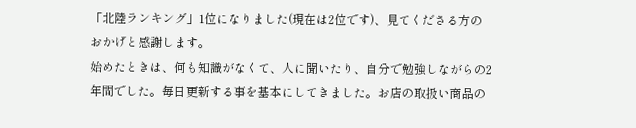「北陸ランキング」1位になりました(現在は2位です)、見てくださる方のおかげと感謝します。
始めたときは、何も知識がなくて、人に聞いたり、自分で勉強しながらの2年間でした。毎日更新する事を基本にしてきました。お店の取扱い商品の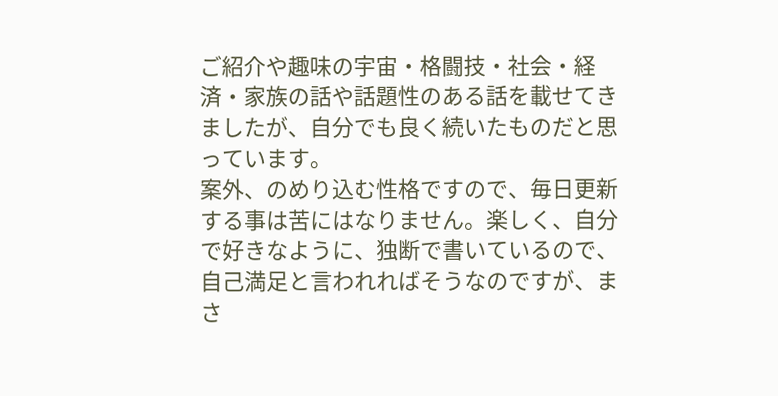ご紹介や趣味の宇宙・格闘技・社会・経済・家族の話や話題性のある話を載せてきましたが、自分でも良く続いたものだと思っています。
案外、のめり込む性格ですので、毎日更新する事は苦にはなりません。楽しく、自分で好きなように、独断で書いているので、自己満足と言われればそうなのですが、まさ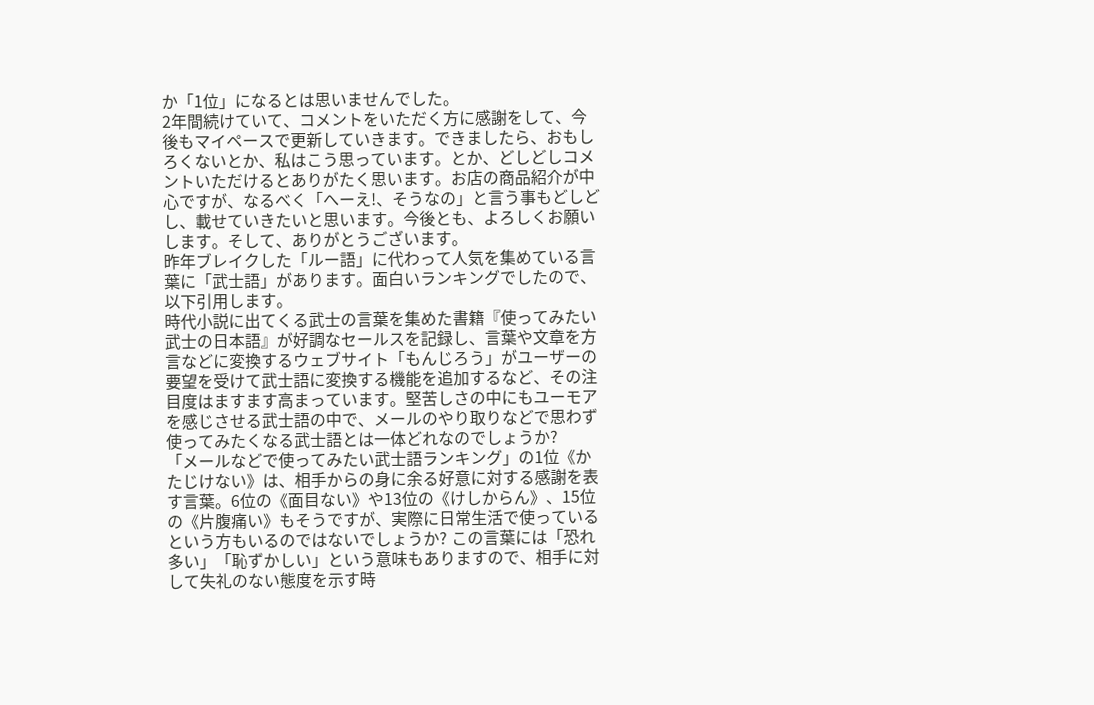か「1位」になるとは思いませんでした。
2年間続けていて、コメントをいただく方に感謝をして、今後もマイペースで更新していきます。できましたら、おもしろくないとか、私はこう思っています。とか、どしどしコメントいただけるとありがたく思います。お店の商品紹介が中心ですが、なるべく「へーえ!、そうなの」と言う事もどしどし、載せていきたいと思います。今後とも、よろしくお願いします。そして、ありがとうございます。
昨年ブレイクした「ルー語」に代わって人気を集めている言葉に「武士語」があります。面白いランキングでしたので、以下引用します。
時代小説に出てくる武士の言葉を集めた書籍『使ってみたい武士の日本語』が好調なセールスを記録し、言葉や文章を方言などに変換するウェブサイト「もんじろう」がユーザーの要望を受けて武士語に変換する機能を追加するなど、その注目度はますます高まっています。堅苦しさの中にもユーモアを感じさせる武士語の中で、メールのやり取りなどで思わず使ってみたくなる武士語とは一体どれなのでしょうか?
「メールなどで使ってみたい武士語ランキング」の1位《かたじけない》は、相手からの身に余る好意に対する感謝を表す言葉。6位の《面目ない》や13位の《けしからん》、15位の《片腹痛い》もそうですが、実際に日常生活で使っているという方もいるのではないでしょうか? この言葉には「恐れ多い」「恥ずかしい」という意味もありますので、相手に対して失礼のない態度を示す時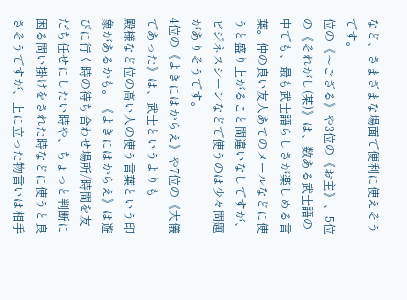など、さまざまな場面で便利に使えそうです。
位の《〜ござる》や3位の《お主》、5位の《それがし(某)》は、数ある武士語の中でも、最も武士語らしさが楽しめる言葉。仲の良い友人あてのメールなどに使うと盛り上がること間違いなしですが、ビジネスシーンなどで使うのは少々問題がありそうです。
4位の《よきにはからえ》や7位の《大儀であった》は、武士というよりも
殿様など位の高い人の使う言葉という印象があるかも。《よきにはからえ》は遊びに行く時の待ち合わせ場所/時間を友だち任せにしたい時や、ちょっと判断に困る問い掛けをされた時などに使うと良さそうですが、上に立った物言いは相手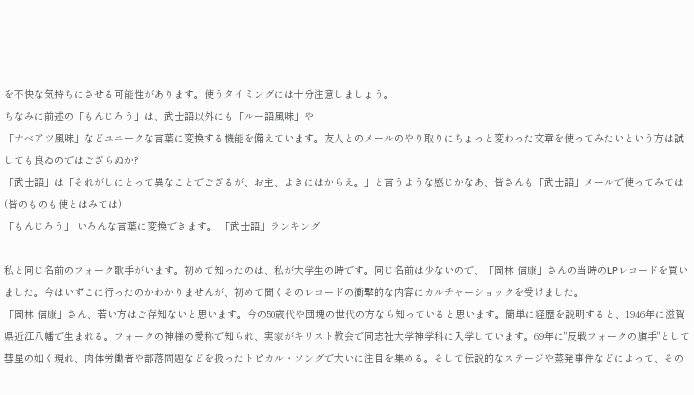を不快な気持ちにさせる可能性があります。使うタイミングには十分注意しましょう。
ちなみに前述の「もんじろう」は、武士語以外にも「ルー語風味」や
「ナベアツ風味」などユニークな言葉に変換する機能を備えています。友人とのメールのやり取りにちょっと変わった文章を使ってみたいという方は試しても良ゐのではござらぬか?
「武士語」は「それがしにとって異なことでござるが、お主、よきにはからえ。」と言うような感じかなあ、皆さんも「武士語」メールで使ってみては(皆のものも使とはみては)
「もんじろう」 いろんな言葉に変換できます。 「武士語」ランキング

私と同じ名前のフォーク歌手がいます。初めて知ったのは、私が大学生の時です。同じ名前は少ないので、「岡林 信康」さんの当時のLPレコードを買いました。今はいずこに行ったのかわかりませんが、初めて聞くそのレコードの衝撃的な内容にカルチャーショックを受けました。
「岡林 信康」さん、若い方はご存知ないと思います。今の50歳代や団塊の世代の方なら知っていると思います。簡単に経歴を説明すると、1946年に滋賀県近江八幡で生まれる。フォークの神様の愛称で知られ、実家がキリスト教会で同志社大学神学科に入学しています。69年に"反戦フォークの旗手"として彗星の如く現れ、肉体労働者や部落問題などを扱ったトピカル・ソングで大いに注目を集める。そして伝説的なステージや蒸発事件などによって、その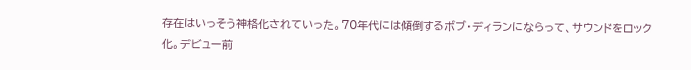存在はいっそう神格化されていった。70年代には傾倒するボブ・ディランにならって、サウンドをロック化。デビュー前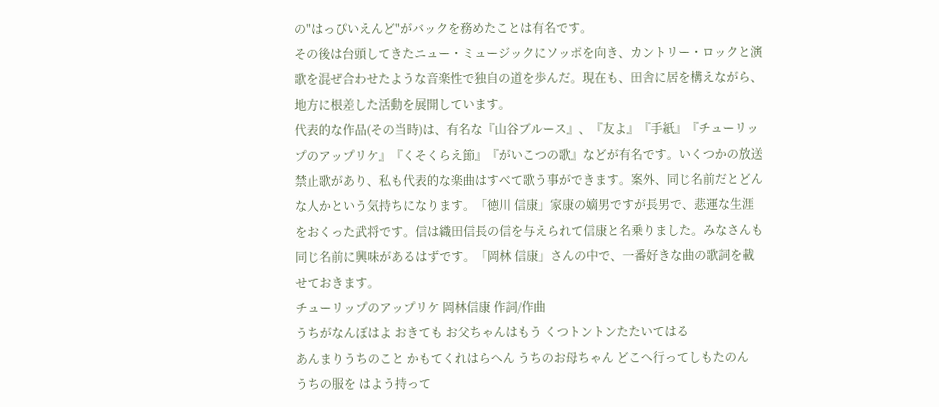の"はっぴいえんど"がバックを務めたことは有名です。
その後は台頭してきたニュー・ミュージックにソッポを向き、カントリー・ロックと演歌を混ぜ合わせたような音楽性で独自の道を歩んだ。現在も、田舎に居を構えながら、地方に根差した活動を展開しています。
代表的な作品(その当時)は、有名な『山谷ブルース』、『友よ』『手紙』『チューリップのアップリケ』『くそくらえ節』『がいこつの歌』などが有名です。いくつかの放送禁止歌があり、私も代表的な楽曲はすべて歌う事ができます。案外、同じ名前だとどんな人かという気持ちになります。「徳川 信康」家康の嫡男ですが長男で、悲運な生涯をおくった武将です。信は織田信長の信を与えられて信康と名乗りました。みなさんも同じ名前に興味があるはずです。「岡林 信康」さんの中で、一番好きな曲の歌詞を載せておきます。
チューリップのアップリケ 岡林信康 作詞/作曲
うちがなんぼはよ おきても お父ちゃんはもう くつトントンたたいてはる
あんまりうちのこと かもてくれはらへん うちのお母ちゃん どこへ行ってしもたのん
うちの服を はよう持って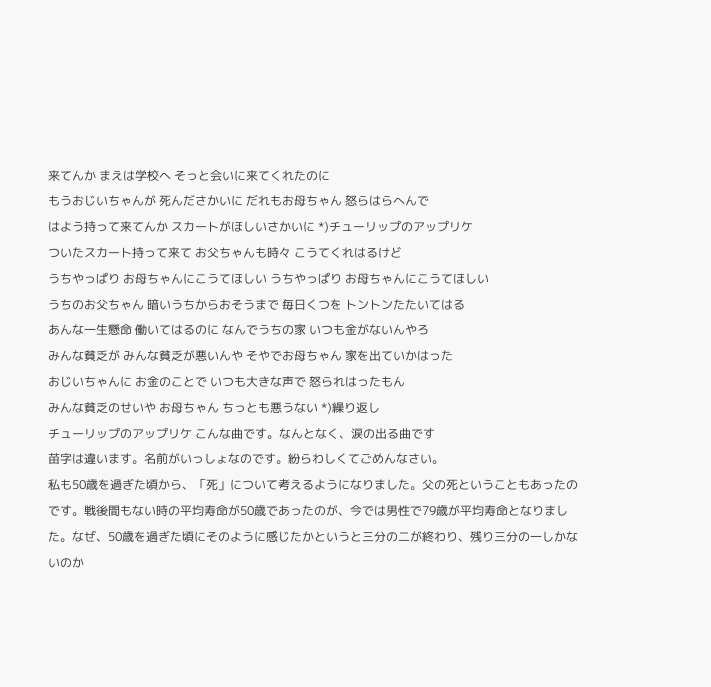来てんか まえは学校へ そっと会いに来てくれたのに
もうおじいちゃんが 死んださかいに だれもお母ちゃん 怒らはらへんで
はよう持って来てんか スカートがほしいさかいに *)チューリップのアップリケ
ついたスカート持って来て お父ちゃんも時々 こうてくれはるけど
うちやっぱり お母ちゃんにこうてほしい うちやっぱり お母ちゃんにこうてほしい
うちのお父ちゃん 暗いうちからおそうまで 毎日くつを トントンたたいてはる
あんな一生懸命 働いてはるのに なんでうちの家 いつも金がないんやろ
みんな貧乏が みんな貧乏が悪いんや そやでお母ちゃん 家を出ていかはった
おじいちゃんに お金のことで いつも大きな声で 怒られはったもん
みんな貧乏のせいや お母ちゃん ちっとも悪うない *)繰り返し
チューリップのアップリケ こんな曲です。なんとなく、涙の出る曲です
苗字は違います。名前がいっしょなのです。紛らわしくてごめんなさい。
私も50歳を過ぎた頃から、「死」について考えるようになりました。父の死ということもあったのです。戦後間もない時の平均寿命が50歳であったのが、今では男性で79歳が平均寿命となりました。なぜ、50歳を過ぎた頃にそのように感じたかというと三分の二が終わり、残り三分の一しかないのか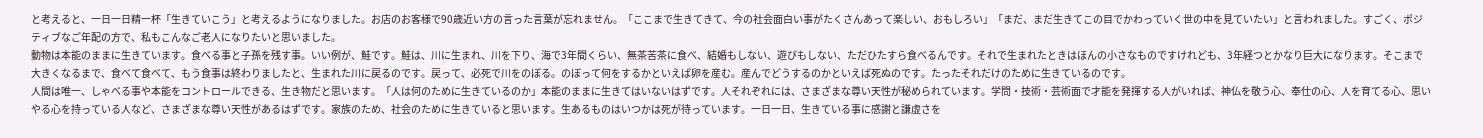と考えると、一日一日精一杯「生きていこう」と考えるようになりました。お店のお客様で90歳近い方の言った言葉が忘れません。「ここまで生きてきて、今の社会面白い事がたくさんあって楽しい、おもしろい」「まだ、まだ生きてこの目でかわっていく世の中を見ていたい」と言われました。すごく、ポジティブなご年配の方で、私もこんなご老人になりたいと思いました。
動物は本能のままに生きています。食べる事と子孫を残す事。いい例が、鮭です。鮭は、川に生まれ、川を下り、海で3年間くらい、無茶苦茶に食べ、結婚もしない、遊びもしない、ただひたすら食べるんです。それで生まれたときはほんの小さなものですけれども、3年経つとかなり巨大になります。そこまで大きくなるまで、食べて食べて、もう食事は終わりましたと、生まれた川に戻るのです。戻って、必死で川をのぼる。のぼって何をするかといえば卵を産む。産んでどうするのかといえば死ぬのです。たったそれだけのために生きているのです。
人間は唯一、しゃべる事や本能をコントロールできる、生き物だと思います。「人は何のために生きているのか」本能のままに生きてはいないはずです。人それぞれには、さまざまな尊い天性が秘められています。学問・技術・芸術面で才能を発揮する人がいれば、神仏を敬う心、奉仕の心、人を育てる心、思いやる心を持っている人など、さまざまな尊い天性があるはずです。家族のため、社会のために生きていると思います。生あるものはいつかは死が待っています。一日一日、生きている事に感謝と謙虚さを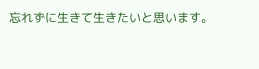忘れずに生きて生きたいと思います。